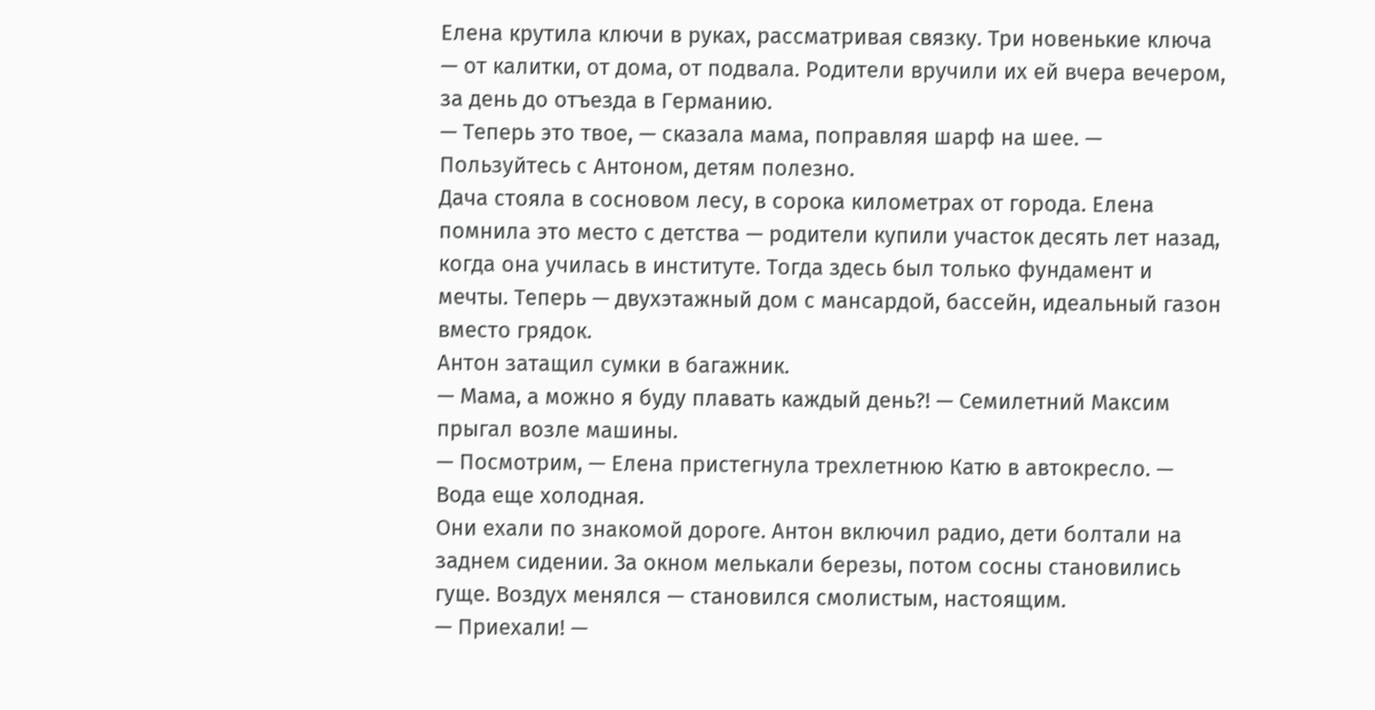Елена крутила ключи в руках, рассматривая связку. Три новенькие ключа — от калитки, от дома, от подвала. Родители вручили их ей вчера вечером, за день до отъезда в Германию.
— Теперь это твое, — сказала мама, поправляя шарф на шее. — Пользуйтесь с Антоном, детям полезно.
Дача стояла в сосновом лесу, в сорока километрах от города. Елена помнила это место с детства — родители купили участок десять лет назад, когда она училась в институте. Тогда здесь был только фундамент и мечты. Теперь — двухэтажный дом с мансардой, бассейн, идеальный газон вместо грядок.
Антон затащил сумки в багажник.
— Мама, а можно я буду плавать каждый день?! — Семилетний Максим прыгал возле машины.
— Посмотрим, — Елена пристегнула трехлетнюю Катю в автокресло. — Вода еще холодная.
Они ехали по знакомой дороге. Антон включил радио, дети болтали на заднем сидении. За окном мелькали березы, потом сосны становились гуще. Воздух менялся — становился смолистым, настоящим.
— Приехали! —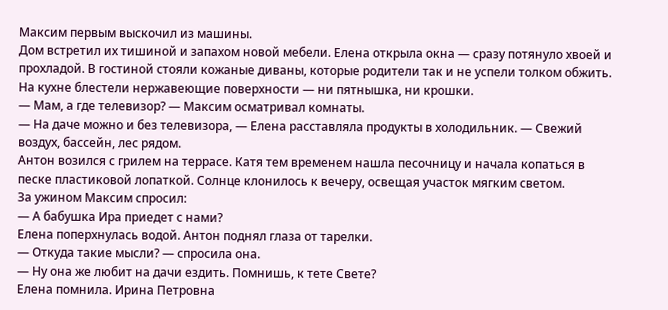Максим первым выскочил из машины.
Дом встретил их тишиной и запахом новой мебели. Елена открыла окна — сразу потянуло хвоей и прохладой. В гостиной стояли кожаные диваны, которые родители так и не успели толком обжить. На кухне блестели нержавеющие поверхности — ни пятнышка, ни крошки.
— Мам, а где телевизор? — Максим осматривал комнаты.
— На даче можно и без телевизора, — Елена расставляла продукты в холодильник. — Свежий воздух, бассейн, лес рядом.
Антон возился с грилем на террасе. Катя тем временем нашла песочницу и начала копаться в песке пластиковой лопаткой. Солнце клонилось к вечеру, освещая участок мягким светом.
За ужином Максим спросил:
— А бабушка Ира приедет с нами?
Елена поперхнулась водой. Антон поднял глаза от тарелки.
— Откуда такие мысли? — спросила она.
— Ну она же любит на дачи ездить. Помнишь, к тете Свете?
Елена помнила. Ирина Петровна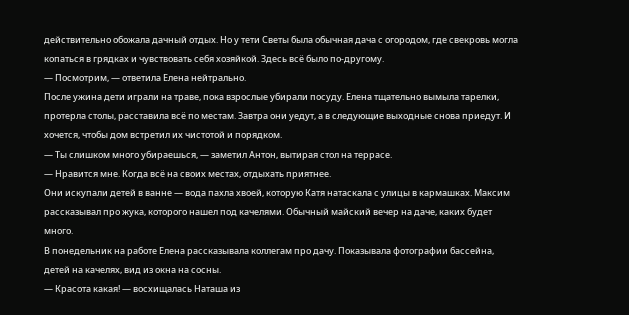действительно обожала дачный отдых. Но у тети Светы была обычная дача с огородом, где свекровь могла копаться в грядках и чувствовать себя хозяйкой. Здесь всё было по-другому.
— Посмотрим, — ответила Елена нейтрально.
После ужина дети играли на траве, пока взрослые убирали посуду. Елена тщательно вымыла тарелки, протерла столы, расставила всё по местам. Завтра они уедут, а в следующие выходные снова приедут. И хочется, чтобы дом встретил их чистотой и порядком.
— Ты слишком много убираешься, — заметил Антон, вытирая стол на террасе.
— Нравится мне. Когда всё на своих местах, отдыхать приятнее.
Они искупали детей в ванне — вода пахла хвоей, которую Катя натаскала с улицы в кармашках. Максим рассказывал про жука, которого нашел под качелями. Обычный майский вечер на даче, каких будет много.
В понедельник на работе Елена рассказывала коллегам про дачу. Показывала фотографии бассейна, детей на качелях, вид из окна на сосны.
— Красота какая! — восхищалась Наташа из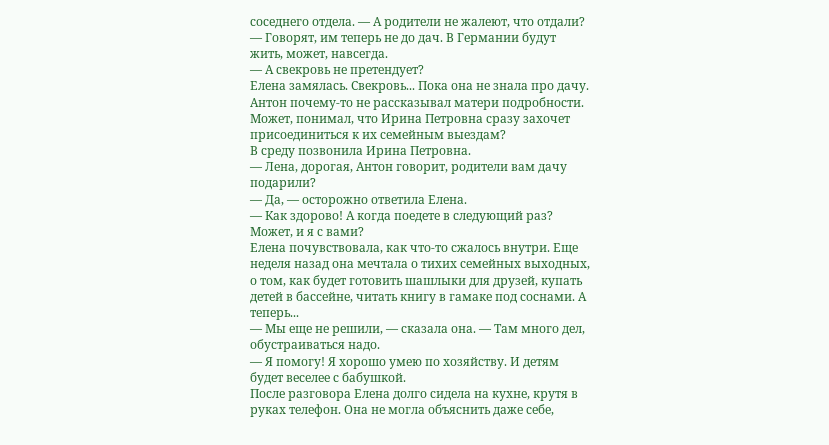соседнего отдела. — А родители не жалеют, что отдали?
— Говорят, им теперь не до дач. В Германии будут жить, может, навсегда.
— А свекровь не претендует?
Елена замялась. Свекровь... Пока она не знала про дачу. Антон почему-то не рассказывал матери подробности. Может, понимал, что Ирина Петровна сразу захочет присоединиться к их семейным выездам?
В среду позвонила Ирина Петровна.
— Лена, дорогая, Антон говорит, родители вам дачу подарили?
— Да, — осторожно ответила Елена.
— Как здорово! А когда поедете в следующий раз? Может, и я с вами?
Елена почувствовала, как что-то сжалось внутри. Еще неделя назад она мечтала о тихих семейных выходных, о том, как будет готовить шашлыки для друзей, купать детей в бассейне, читать книгу в гамаке под соснами. А теперь...
— Мы еще не решили, — сказала она. — Там много дел, обустраиваться надо.
— Я помогу! Я хорошо умею по хозяйству. И детям будет веселее с бабушкой.
После разговора Елена долго сидела на кухне, крутя в руках телефон. Она не могла объяснить даже себе,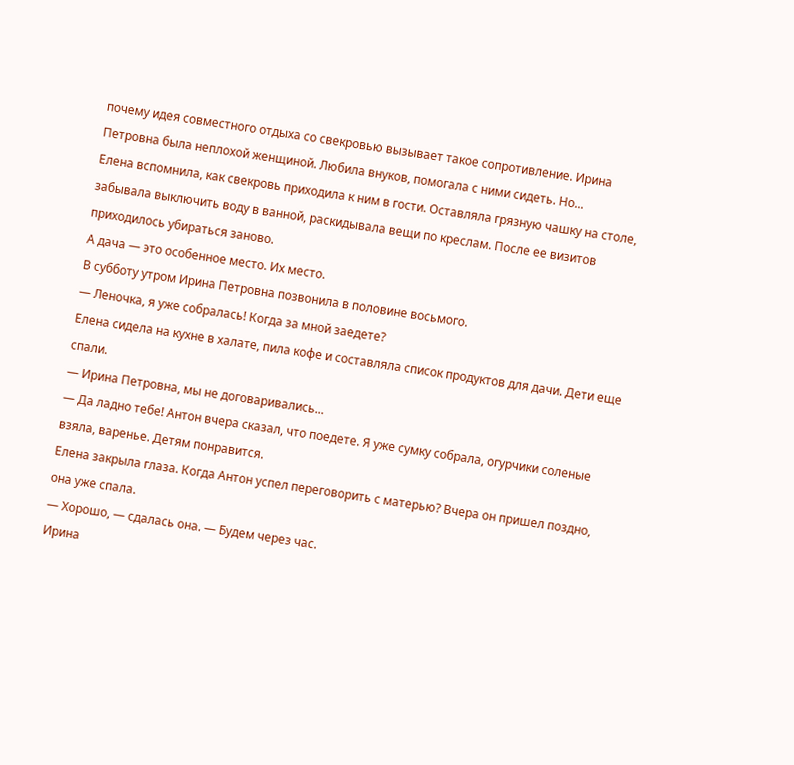почему идея совместного отдыха со свекровью вызывает такое сопротивление. Ирина Петровна была неплохой женщиной. Любила внуков, помогала с ними сидеть. Но...
Елена вспомнила, как свекровь приходила к ним в гости. Оставляла грязную чашку на столе, забывала выключить воду в ванной, раскидывала вещи по креслам. После ее визитов приходилось убираться заново.
А дача — это особенное место. Их место.
В субботу утром Ирина Петровна позвонила в половине восьмого.
— Леночка, я уже собралась! Когда за мной заедете?
Елена сидела на кухне в халате, пила кофе и составляла список продуктов для дачи. Дети еще спали.
— Ирина Петровна, мы не договаривались...
— Да ладно тебе! Антон вчера сказал, что поедете. Я уже сумку собрала, огурчики соленые взяла, варенье. Детям понравится.
Елена закрыла глаза. Когда Антон успел переговорить с матерью? Вчера он пришел поздно, она уже спала.
— Хорошо, — сдалась она. — Будем через час.
Ирина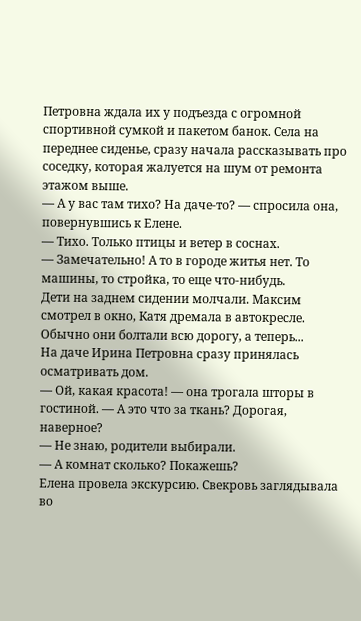Петровна ждала их у подъезда с огромной спортивной сумкой и пакетом банок. Села на переднее сиденье, сразу начала рассказывать про соседку, которая жалуется на шум от ремонта этажом выше.
— А у вас там тихо? На даче-то? — спросила она, повернувшись к Елене.
— Тихо. Только птицы и ветер в соснах.
— Замечательно! А то в городе житья нет. То машины, то стройка, то еще что-нибудь.
Дети на заднем сидении молчали. Максим смотрел в окно, Катя дремала в автокресле. Обычно они болтали всю дорогу, а теперь...
На даче Ирина Петровна сразу принялась осматривать дом.
— Ой, какая красота! — она трогала шторы в гостиной. — А это что за ткань? Дорогая, наверное?
— Не знаю, родители выбирали.
— А комнат сколько? Покажешь?
Елена провела экскурсию. Свекровь заглядывала во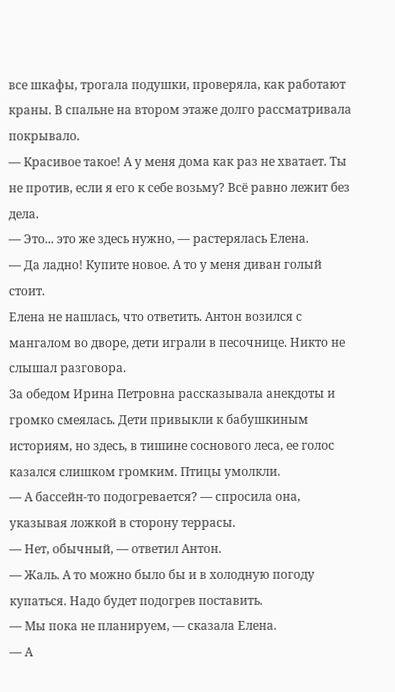все шкафы, трогала подушки, проверяла, как работают краны. В спальне на втором этаже долго рассматривала покрывало.
— Красивое такое! А у меня дома как раз не хватает. Ты не против, если я его к себе возьму? Всё равно лежит без дела.
— Это... это же здесь нужно, — растерялась Елена.
— Да ладно! Купите новое. А то у меня диван голый стоит.
Елена не нашлась, что ответить. Антон возился с мангалом во дворе, дети играли в песочнице. Никто не слышал разговора.
За обедом Ирина Петровна рассказывала анекдоты и громко смеялась. Дети привыкли к бабушкиным историям, но здесь, в тишине соснового леса, ее голос казался слишком громким. Птицы умолкли.
— А бассейн-то подогревается? — спросила она, указывая ложкой в сторону террасы.
— Нет, обычный, — ответил Антон.
— Жаль. А то можно было бы и в холодную погоду купаться. Надо будет подогрев поставить.
— Мы пока не планируем, — сказала Елена.
— А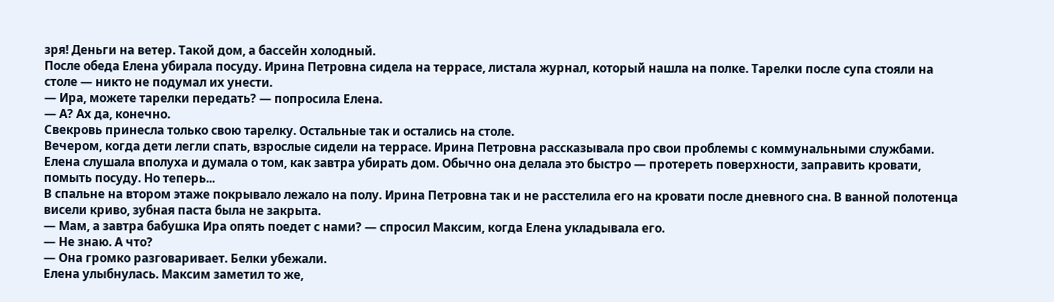зря! Деньги на ветер. Такой дом, а бассейн холодный.
После обеда Елена убирала посуду. Ирина Петровна сидела на террасе, листала журнал, который нашла на полке. Тарелки после супа стояли на столе — никто не подумал их унести.
— Ира, можете тарелки передать? — попросила Елена.
— А? Ах да, конечно.
Свекровь принесла только свою тарелку. Остальные так и остались на столе.
Вечером, когда дети легли спать, взрослые сидели на террасе. Ирина Петровна рассказывала про свои проблемы с коммунальными службами. Елена слушала вполуха и думала о том, как завтра убирать дом. Обычно она делала это быстро — протереть поверхности, заправить кровати, помыть посуду. Но теперь...
В спальне на втором этаже покрывало лежало на полу. Ирина Петровна так и не расстелила его на кровати после дневного сна. В ванной полотенца висели криво, зубная паста была не закрыта.
— Мам, а завтра бабушка Ира опять поедет с нами? — спросил Максим, когда Елена укладывала его.
— Не знаю. А что?
— Она громко разговаривает. Белки убежали.
Елена улыбнулась. Максим заметил то же,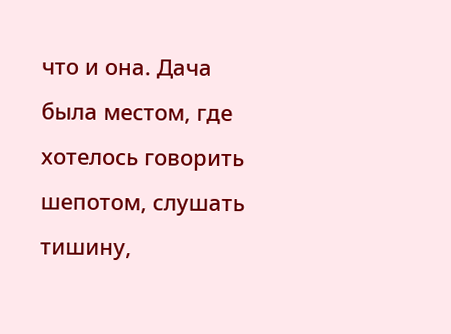что и она. Дача была местом, где хотелось говорить шепотом, слушать тишину,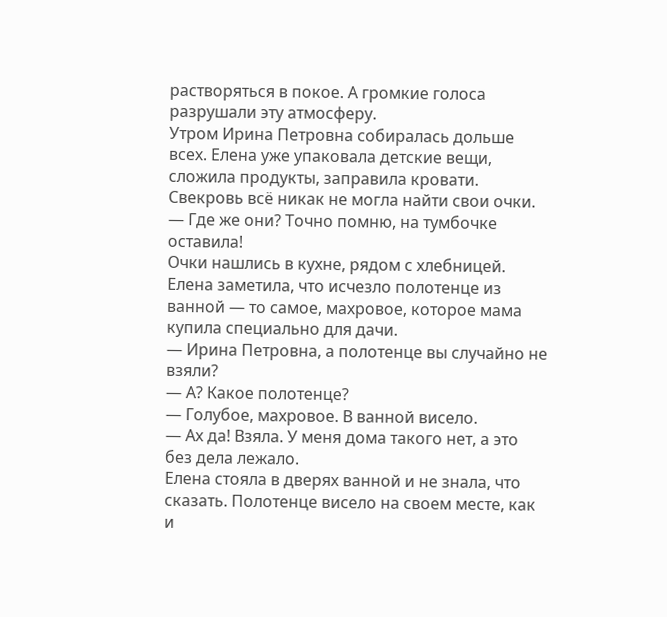растворяться в покое. А громкие голоса разрушали эту атмосферу.
Утром Ирина Петровна собиралась дольше всех. Елена уже упаковала детские вещи, сложила продукты, заправила кровати. Свекровь всё никак не могла найти свои очки.
— Где же они? Точно помню, на тумбочке оставила!
Очки нашлись в кухне, рядом с хлебницей. Елена заметила, что исчезло полотенце из ванной — то самое, махровое, которое мама купила специально для дачи.
— Ирина Петровна, а полотенце вы случайно не взяли?
— А? Какое полотенце?
— Голубое, махровое. В ванной висело.
— Ах да! Взяла. У меня дома такого нет, а это без дела лежало.
Елена стояла в дверях ванной и не знала, что сказать. Полотенце висело на своем месте, как и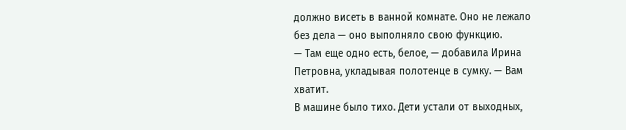должно висеть в ванной комнате. Оно не лежало без дела — оно выполняло свою функцию.
— Там еще одно есть, белое, — добавила Ирина Петровна, укладывая полотенце в сумку. — Вам хватит.
В машине было тихо. Дети устали от выходных,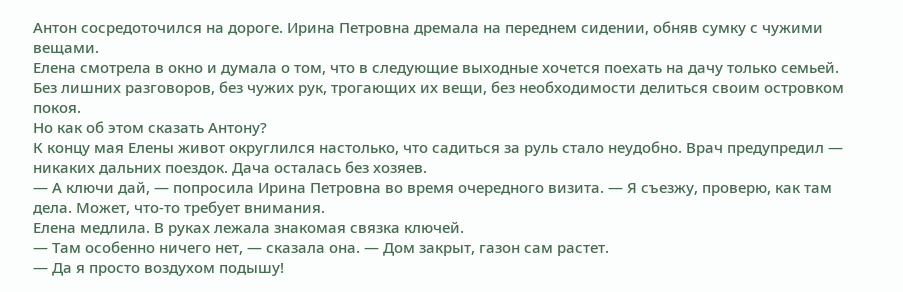Антон сосредоточился на дороге. Ирина Петровна дремала на переднем сидении, обняв сумку с чужими вещами.
Елена смотрела в окно и думала о том, что в следующие выходные хочется поехать на дачу только семьей. Без лишних разговоров, без чужих рук, трогающих их вещи, без необходимости делиться своим островком покоя.
Но как об этом сказать Антону?
К концу мая Елены живот округлился настолько, что садиться за руль стало неудобно. Врач предупредил — никаких дальних поездок. Дача осталась без хозяев.
— А ключи дай, — попросила Ирина Петровна во время очередного визита. — Я съезжу, проверю, как там дела. Может, что-то требует внимания.
Елена медлила. В руках лежала знакомая связка ключей.
— Там особенно ничего нет, — сказала она. — Дом закрыт, газон сам растет.
— Да я просто воздухом подышу!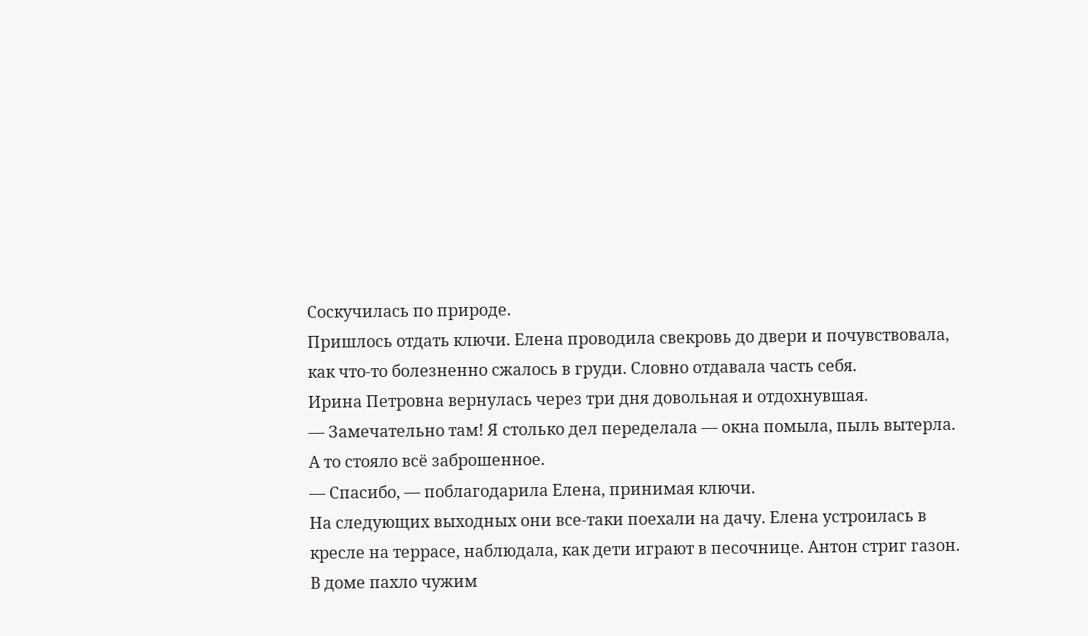Соскучилась по природе.
Пришлось отдать ключи. Елена проводила свекровь до двери и почувствовала, как что-то болезненно сжалось в груди. Словно отдавала часть себя.
Ирина Петровна вернулась через три дня довольная и отдохнувшая.
— Замечательно там! Я столько дел переделала — окна помыла, пыль вытерла. А то стояло всё заброшенное.
— Спасибо, — поблагодарила Елена, принимая ключи.
На следующих выходных они все-таки поехали на дачу. Елена устроилась в кресле на террасе, наблюдала, как дети играют в песочнице. Антон стриг газон.
В доме пахло чужим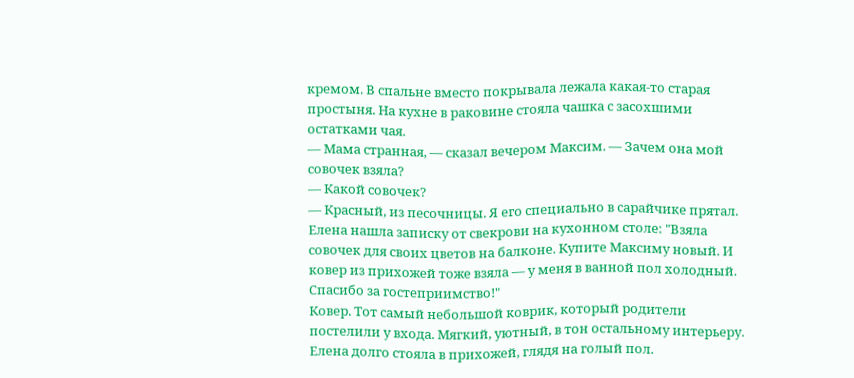кремом. В спальне вместо покрывала лежала какая-то старая простыня. На кухне в раковине стояла чашка с засохшими остатками чая.
— Мама странная, — сказал вечером Максим. — Зачем она мой совочек взяла?
— Какой совочек?
— Красный, из песочницы. Я его специально в сарайчике прятал.
Елена нашла записку от свекрови на кухонном столе: "Взяла совочек для своих цветов на балконе. Купите Максиму новый. И ковер из прихожей тоже взяла — у меня в ванной пол холодный. Спасибо за гостеприимство!"
Ковер. Тот самый небольшой коврик, который родители постелили у входа. Мягкий, уютный, в тон остальному интерьеру.
Елена долго стояла в прихожей, глядя на голый пол.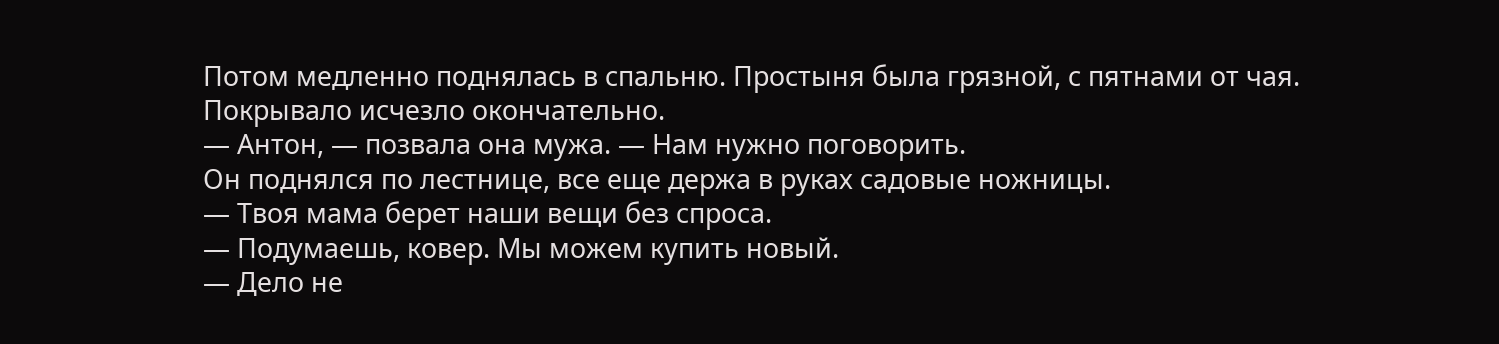Потом медленно поднялась в спальню. Простыня была грязной, с пятнами от чая. Покрывало исчезло окончательно.
— Антон, — позвала она мужа. — Нам нужно поговорить.
Он поднялся по лестнице, все еще держа в руках садовые ножницы.
— Твоя мама берет наши вещи без спроса.
— Подумаешь, ковер. Мы можем купить новый.
— Дело не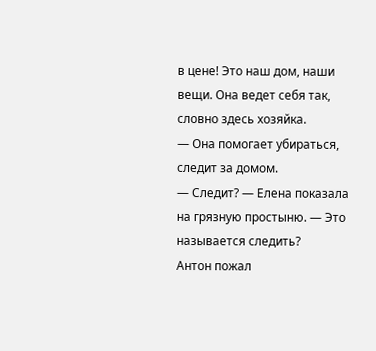в цене! Это наш дом, наши вещи. Она ведет себя так, словно здесь хозяйка.
— Она помогает убираться, следит за домом.
— Следит? — Елена показала на грязную простыню. — Это называется следить?
Антон пожал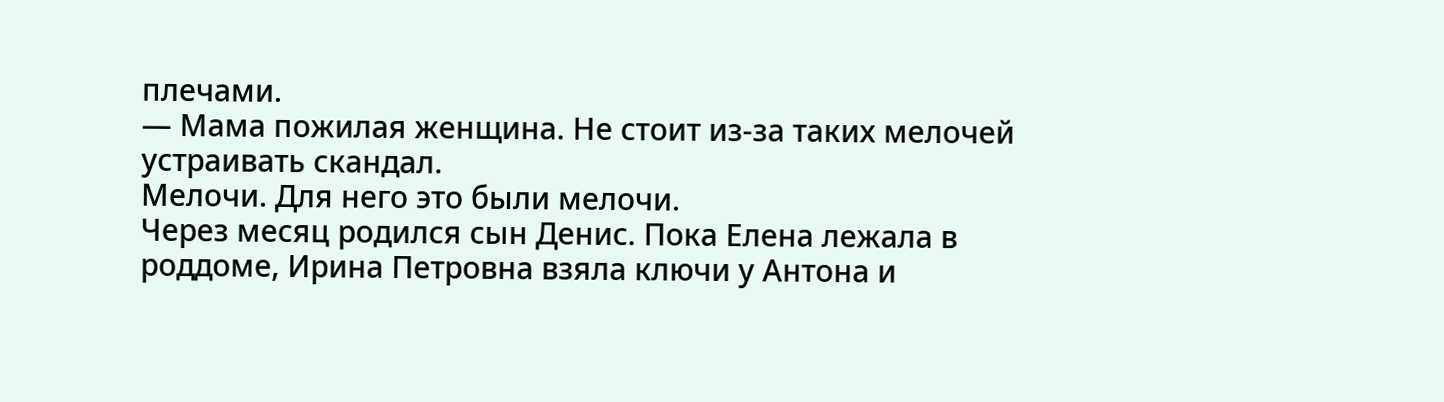плечами.
— Мама пожилая женщина. Не стоит из-за таких мелочей устраивать скандал.
Мелочи. Для него это были мелочи.
Через месяц родился сын Денис. Пока Елена лежала в роддоме, Ирина Петровна взяла ключи у Антона и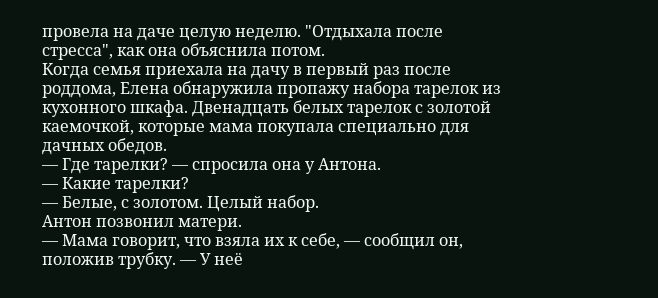провела на даче целую неделю. "Отдыхала после стресса", как она объяснила потом.
Когда семья приехала на дачу в первый раз после роддома, Елена обнаружила пропажу набора тарелок из кухонного шкафа. Двенадцать белых тарелок с золотой каемочкой, которые мама покупала специально для дачных обедов.
— Где тарелки? — спросила она у Антона.
— Какие тарелки?
— Белые, с золотом. Целый набор.
Антон позвонил матери.
— Мама говорит, что взяла их к себе, — сообщил он, положив трубку. — У неё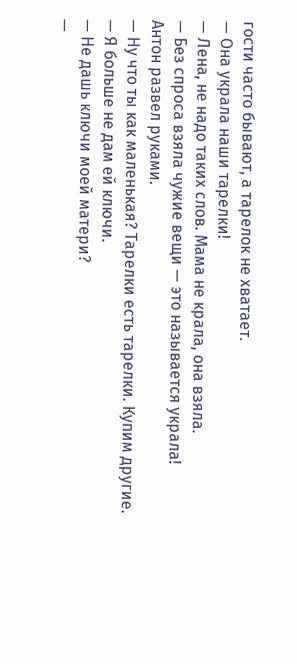гости часто бывают, а тарелок не хватает.
— Она украла наши тарелки!
— Лена, не надо таких слов. Мама не крала, она взяла.
— Без спроса взяла чужие вещи — это называется украла!
Антон развел руками.
— Ну что ты как маленькая? Тарелки есть тарелки. Купим другие.
— Я больше не дам ей ключи.
— Не дашь ключи моей матери?
—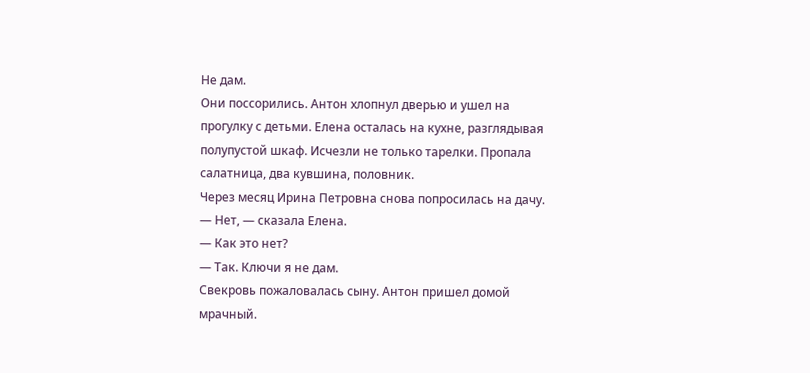Не дам.
Они поссорились. Антон хлопнул дверью и ушел на прогулку с детьми. Елена осталась на кухне, разглядывая полупустой шкаф. Исчезли не только тарелки. Пропала салатница, два кувшина, половник.
Через месяц Ирина Петровна снова попросилась на дачу.
— Нет, — сказала Елена.
— Как это нет?
— Так. Ключи я не дам.
Свекровь пожаловалась сыну. Антон пришел домой мрачный.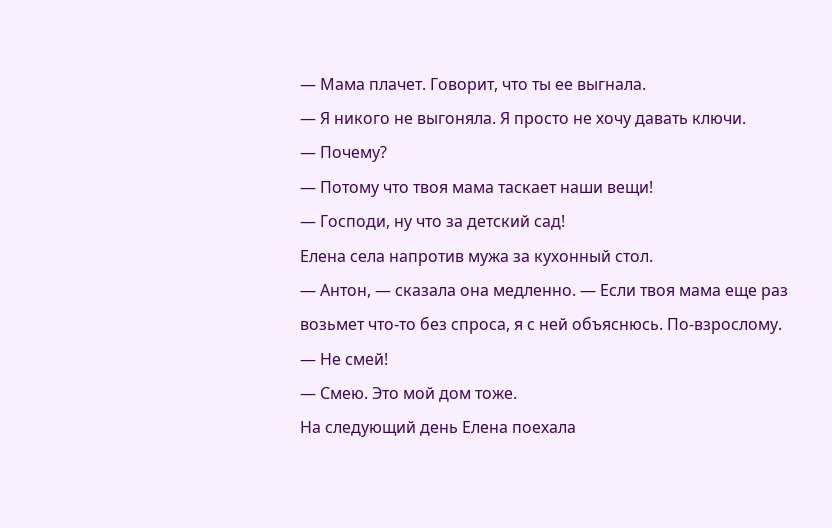— Мама плачет. Говорит, что ты ее выгнала.
— Я никого не выгоняла. Я просто не хочу давать ключи.
— Почему?
— Потому что твоя мама таскает наши вещи!
— Господи, ну что за детский сад!
Елена села напротив мужа за кухонный стол.
— Антон, — сказала она медленно. — Если твоя мама еще раз возьмет что-то без спроса, я с ней объяснюсь. По-взрослому.
— Не смей!
— Смею. Это мой дом тоже.
На следующий день Елена поехала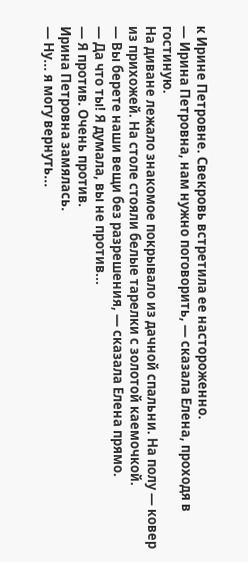к Ирине Петровне. Свекровь встретила ее настороженно.
— Ирина Петровна, нам нужно поговорить, — сказала Елена, проходя в гостиную.
На диване лежало знакомое покрывало из дачной спальни. На полу — ковер из прихожей. На столе стояли белые тарелки с золотой каемочкой.
— Вы берете наши вещи без разрешения, — сказала Елена прямо.
— Да что ты! Я думала, вы не против...
— Я против. Очень против.
Ирина Петровна замялась.
— Ну... я могу вернуть...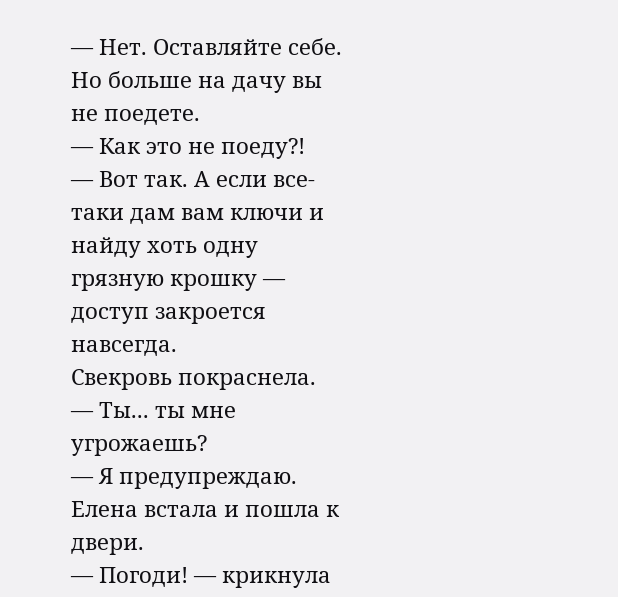— Нет. Оставляйте себе. Но больше на дачу вы не поедете.
— Как это не поеду?!
— Вот так. А если все-таки дам вам ключи и найду хоть одну грязную крошку — доступ закроется навсегда.
Свекровь покраснела.
— Ты... ты мне угрожаешь?
— Я предупреждаю.
Елена встала и пошла к двери.
— Погоди! — крикнула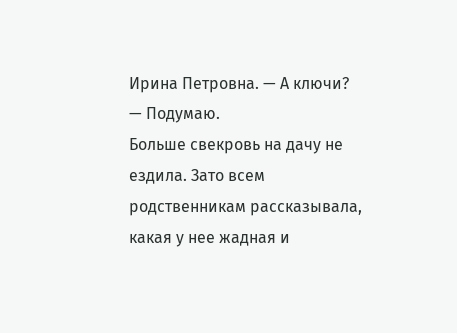Ирина Петровна. — А ключи?
— Подумаю.
Больше свекровь на дачу не ездила. Зато всем родственникам рассказывала, какая у нее жадная и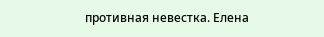противная невестка. Елена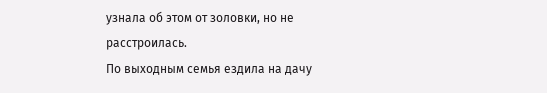узнала об этом от золовки, но не расстроилась.
По выходным семья ездила на дачу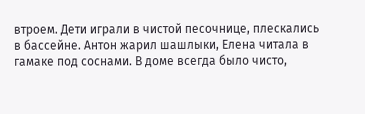втроем. Дети играли в чистой песочнице, плескались в бассейне. Антон жарил шашлыки, Елена читала в гамаке под соснами. В доме всегда было чисто,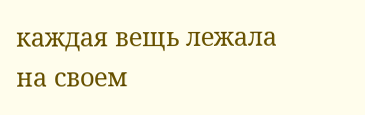каждая вещь лежала на своем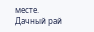месте.
Дачный рай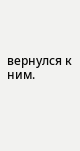вернулся к ним.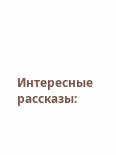Интересные рассказы: